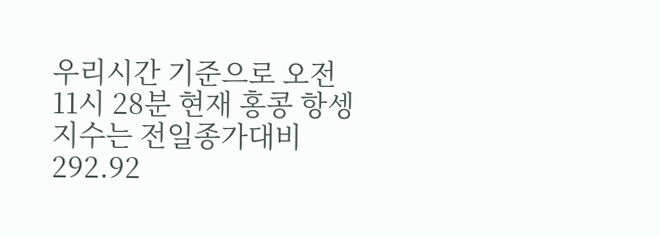우리시간 기준으로 오전 11시 28분 현재 홍콩 항셍지수는 전일종가대비 292.92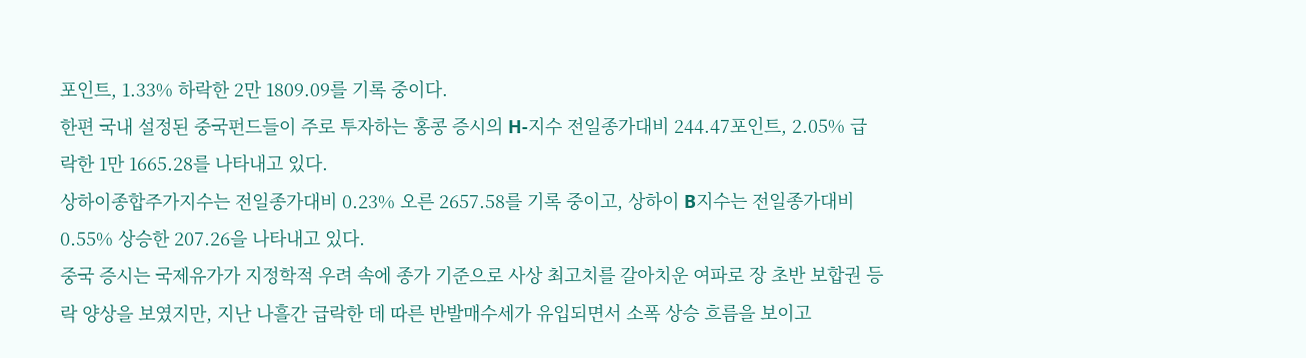포인트, 1.33% 하락한 2만 1809.09를 기록 중이다.
한편 국내 설정된 중국펀드들이 주로 투자하는 홍콩 증시의 H-지수 전일종가대비 244.47포인트, 2.05% 급락한 1만 1665.28를 나타내고 있다.
상하이종합주가지수는 전일종가대비 0.23% 오른 2657.58를 기록 중이고, 상하이 B지수는 전일종가대비 0.55% 상승한 207.26을 나타내고 있다.
중국 증시는 국제유가가 지정학적 우려 속에 종가 기준으로 사상 최고치를 갈아치운 여파로 장 초반 보합권 등락 양상을 보였지만, 지난 나흘간 급락한 데 따른 반발매수세가 유입되면서 소폭 상승 흐름을 보이고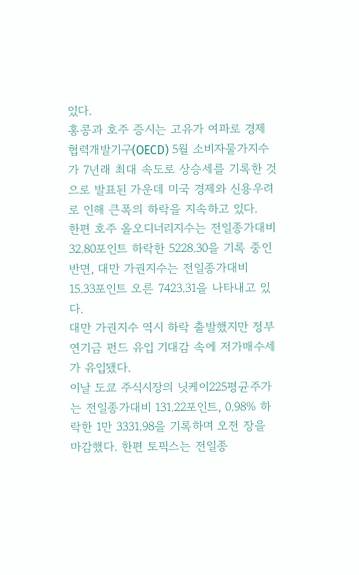있다.
홍콩과 호주 증시는 고유가 여파로 경제협력개발기구(OECD) 5월 소비자물가지수가 7년래 최대 속도로 상승세를 기록한 것으로 발표된 가운데 미국 경제와 신용우려로 인해 큰폭의 하락을 지속하고 있다.
한편 호주 올오디너리지수는 전일종가대비 32.80포인트 하락한 5228.30을 기록 중인 반면, 대만 가권지수는 전일종가대비 15.33포인트 오른 7423.31을 나타내고 있다.
대만 가권지수 역시 하락 출발했지만 정부 연기금 펀드 유입 기대감 속에 저가매수세가 유입됐다.
이날 도쿄 주식시장의 닛케이225평균주가는 전일종가대비 131.22포인트, 0.98% 하락한 1만 3331.98을 기록하며 오전 장을 마감했다. 한편 토픽스는 전일종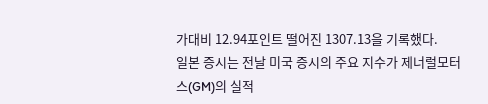가대비 12.94포인트 떨어진 1307.13을 기록했다.
일본 증시는 전날 미국 증시의 주요 지수가 제너럴모터스(GM)의 실적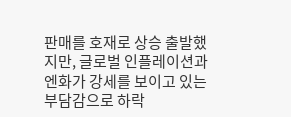판매를 호재로 상승 출발했지만, 글로벌 인플레이션과 엔화가 강세를 보이고 있는 부담감으로 하락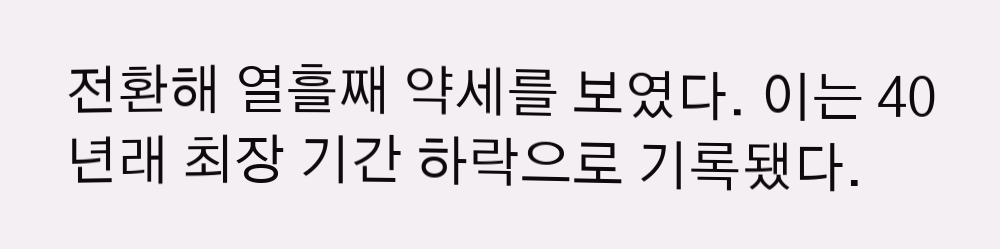전환해 열흘째 약세를 보였다. 이는 40년래 최장 기간 하락으로 기록됐다.